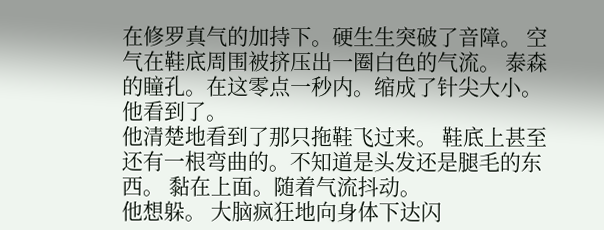在修罗真气的加持下。硬生生突破了音障。 空气在鞋底周围被挤压出一圈白色的气流。 泰森的瞳孔。在这零点一秒内。缩成了针尖大小。 他看到了。
他清楚地看到了那只拖鞋飞过来。 鞋底上甚至还有一根弯曲的。不知道是头发还是腿毛的东西。 黏在上面。随着气流抖动。
他想躲。 大脑疯狂地向身体下达闪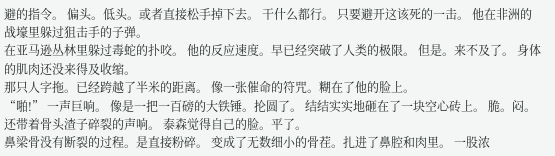避的指令。 偏头。低头。或者直接松手掉下去。 干什么都行。 只要避开这该死的一击。 他在非洲的战壕里躲过狙击手的子弹。
在亚马逊丛林里躲过毒蛇的扑咬。 他的反应速度。早已经突破了人类的极限。 但是。来不及了。 身体的肌肉还没来得及收缩。
那只人字拖。已经跨越了半米的距离。 像一张催命的符咒。糊在了他的脸上。
“啪!” 一声巨响。 像是一把一百磅的大铁锤。抡圆了。 结结实实地砸在了一块空心砖上。 脆。闷。还带着骨头渣子碎裂的声响。 泰森觉得自己的脸。平了。
鼻梁骨没有断裂的过程。是直接粉碎。 变成了无数细小的骨茬。扎进了鼻腔和肉里。 一股浓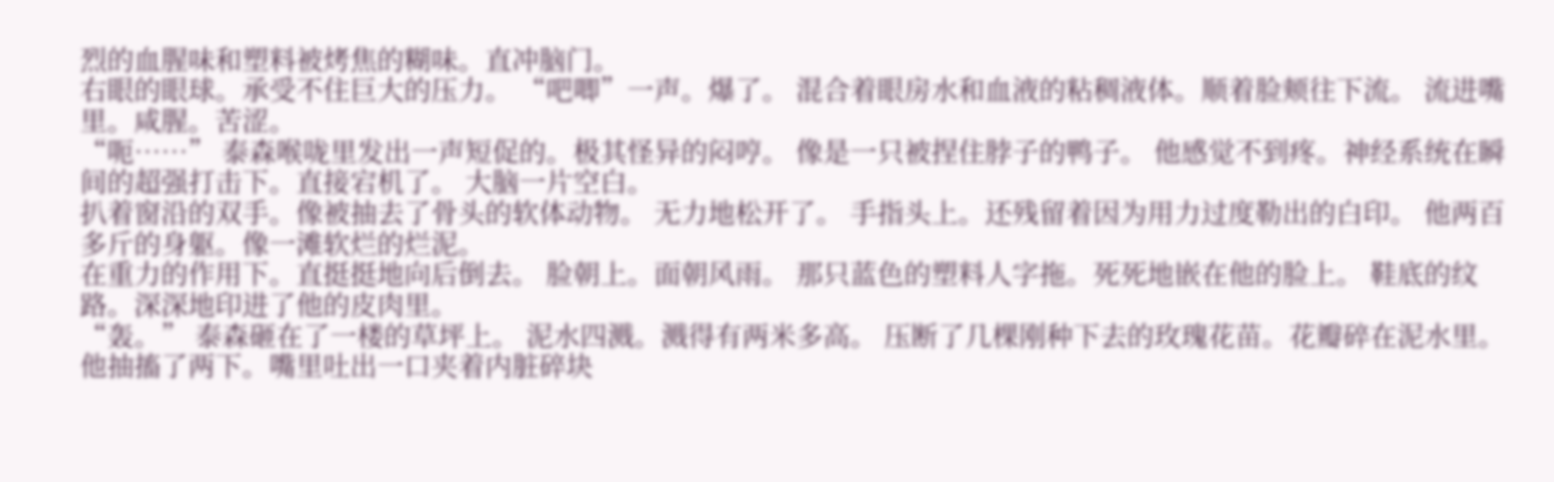烈的血腥味和塑料被烤焦的糊味。直冲脑门。
右眼的眼球。承受不住巨大的压力。 “吧唧”一声。爆了。 混合着眼房水和血液的粘稠液体。顺着脸颊往下流。 流进嘴里。咸腥。苦涩。
“呃……” 泰森喉咙里发出一声短促的。极其怪异的闷哼。 像是一只被捏住脖子的鸭子。 他感觉不到疼。神经系统在瞬间的超强打击下。直接宕机了。 大脑一片空白。
扒着窗沿的双手。像被抽去了骨头的软体动物。 无力地松开了。 手指头上。还残留着因为用力过度勒出的白印。 他两百多斤的身躯。像一滩软烂的烂泥。
在重力的作用下。直挺挺地向后倒去。 脸朝上。面朝风雨。 那只蓝色的塑料人字拖。死死地嵌在他的脸上。 鞋底的纹路。深深地印进了他的皮肉里。
“轰。” 泰森砸在了一楼的草坪上。 泥水四溅。溅得有两米多高。 压断了几棵刚种下去的玫瑰花苗。花瓣碎在泥水里。 他抽搐了两下。嘴里吐出一口夹着内脏碎块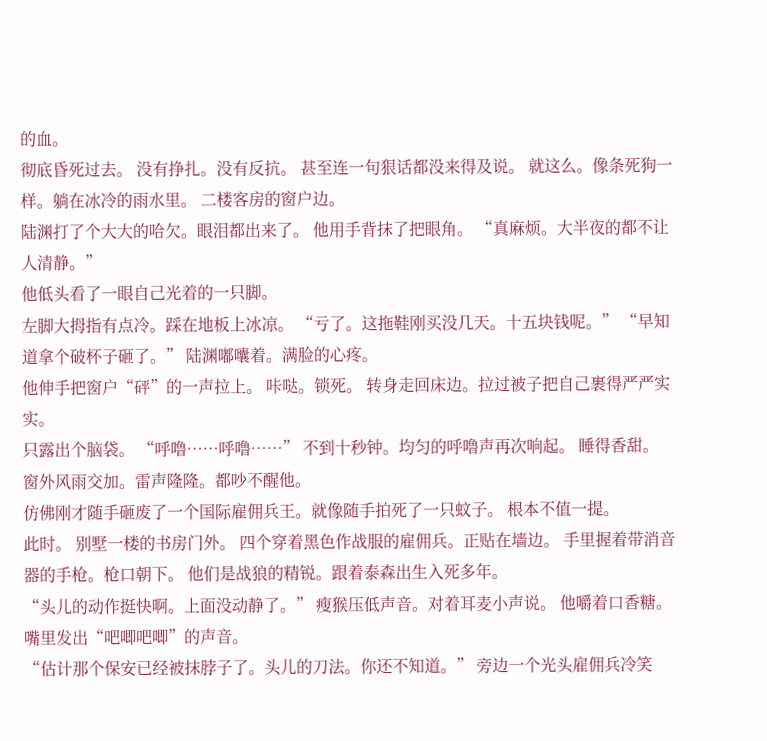的血。
彻底昏死过去。 没有挣扎。没有反抗。 甚至连一句狠话都没来得及说。 就这么。像条死狗一样。躺在冰冷的雨水里。 二楼客房的窗户边。
陆渊打了个大大的哈欠。眼泪都出来了。 他用手背抹了把眼角。 “真麻烦。大半夜的都不让人清静。”
他低头看了一眼自己光着的一只脚。
左脚大拇指有点冷。踩在地板上冰凉。 “亏了。这拖鞋刚买没几天。十五块钱呢。” “早知道拿个破杯子砸了。” 陆渊嘟囔着。满脸的心疼。
他伸手把窗户“砰”的一声拉上。 咔哒。锁死。 转身走回床边。拉过被子把自己裹得严严实实。
只露出个脑袋。 “呼噜……呼噜……” 不到十秒钟。均匀的呼噜声再次响起。 睡得香甜。 窗外风雨交加。雷声隆隆。都吵不醒他。
仿佛刚才随手砸废了一个国际雇佣兵王。就像随手拍死了一只蚊子。 根本不值一提。
此时。 别墅一楼的书房门外。 四个穿着黑色作战服的雇佣兵。正贴在墙边。 手里握着带消音器的手枪。枪口朝下。 他们是战狼的精锐。跟着泰森出生入死多年。
“头儿的动作挺快啊。上面没动静了。” 瘦猴压低声音。对着耳麦小声说。 他嚼着口香糖。嘴里发出“吧唧吧唧”的声音。
“估计那个保安已经被抹脖子了。头儿的刀法。你还不知道。” 旁边一个光头雇佣兵冷笑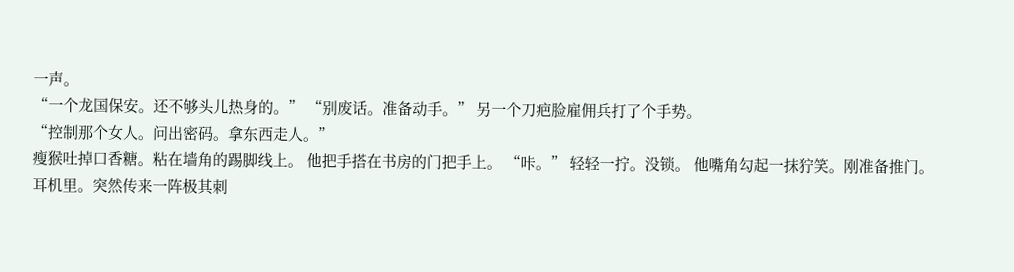一声。
“一个龙国保安。还不够头儿热身的。” “别废话。准备动手。” 另一个刀疤脸雇佣兵打了个手势。
“控制那个女人。问出密码。拿东西走人。”
瘦猴吐掉口香糖。粘在墙角的踢脚线上。 他把手搭在书房的门把手上。 “咔。” 轻轻一拧。没锁。 他嘴角勾起一抹狞笑。刚准备推门。
耳机里。突然传来一阵极其刺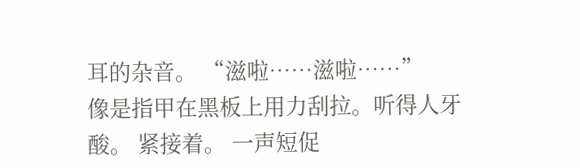耳的杂音。 “滋啦……滋啦……”
像是指甲在黑板上用力刮拉。听得人牙酸。 紧接着。 一声短促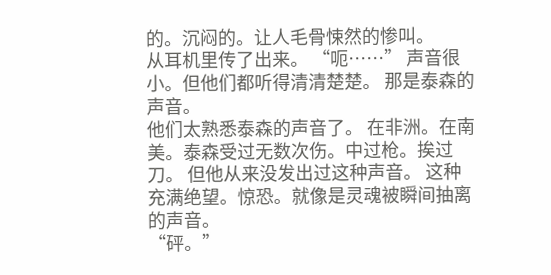的。沉闷的。让人毛骨悚然的惨叫。
从耳机里传了出来。 “呃……” 声音很小。但他们都听得清清楚楚。 那是泰森的声音。
他们太熟悉泰森的声音了。 在非洲。在南美。泰森受过无数次伤。中过枪。挨过刀。 但他从来没发出过这种声音。 这种充满绝望。惊恐。就像是灵魂被瞬间抽离的声音。
“砰。”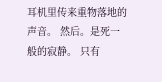耳机里传来重物落地的声音。 然后。是死一般的寂静。 只有